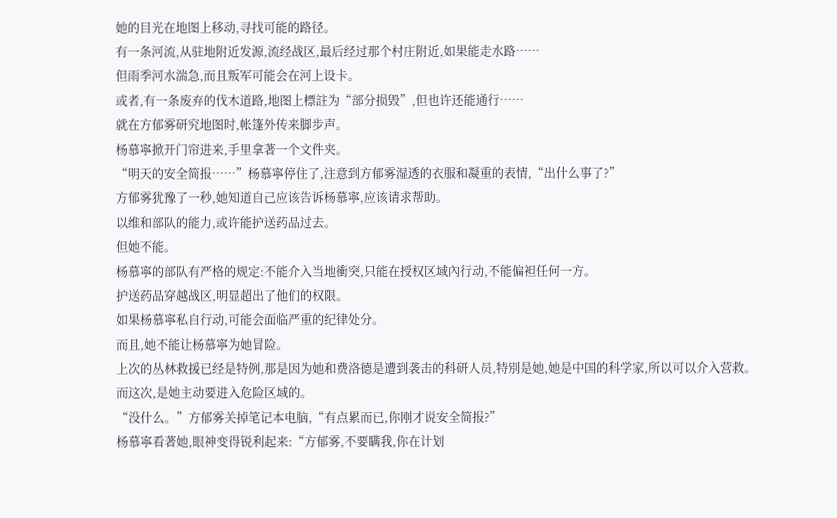她的目光在地图上移动,寻找可能的路径。
有一条河流,从驻地附近发源,流经战区,最后经过那个村庄附近,如果能走水路……
但雨季河水湍急,而且叛军可能会在河上设卡。
或者,有一条废弃的伐木道路,地图上標註为“部分损毁”,但也许还能通行……
就在方郁雾研究地图时,帐篷外传来脚步声。
杨慕寧掀开门帘进来,手里拿著一个文件夹。
“明天的安全简报……”杨慕寧停住了,注意到方郁雾湿透的衣服和凝重的表情,“出什么事了?”
方郁雾犹豫了一秒,她知道自己应该告诉杨慕寧,应该请求帮助。
以维和部队的能力,或许能护送药品过去。
但她不能。
杨慕寧的部队有严格的规定:不能介入当地衝突,只能在授权区域內行动,不能偏袒任何一方。
护送药品穿越战区,明显超出了他们的权限。
如果杨慕寧私自行动,可能会面临严重的纪律处分。
而且,她不能让杨慕寧为她冒险。
上次的丛林救援已经是特例,那是因为她和费洛德是遭到袭击的科研人员,特別是她,她是中国的科学家,所以可以介入营救。
而这次,是她主动要进入危险区域的。
“没什么。”方郁雾关掉笔记本电脑,“有点累而已,你刚才说安全简报?”
杨慕寧看著她,眼神变得锐利起来:“方郁雾,不要瞒我,你在计划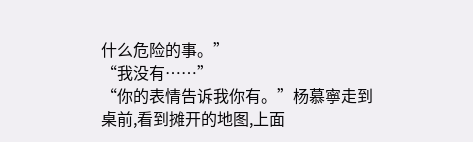什么危险的事。”
“我没有……”
“你的表情告诉我你有。”杨慕寧走到桌前,看到摊开的地图,上面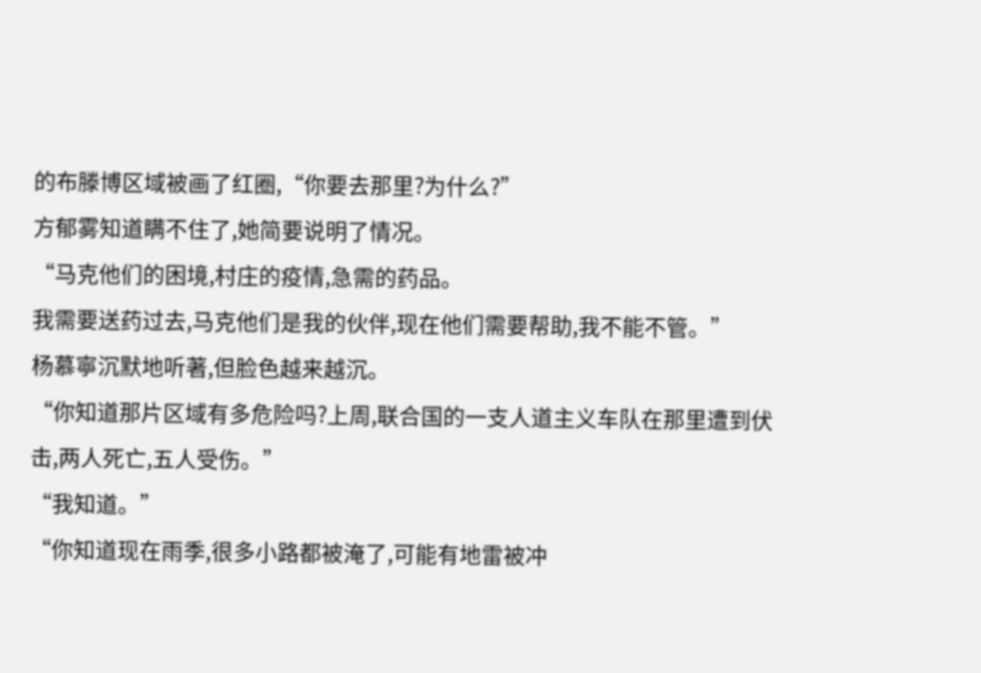的布滕博区域被画了红圈,“你要去那里?为什么?”
方郁雾知道瞒不住了,她简要说明了情况。
“马克他们的困境,村庄的疫情,急需的药品。
我需要送药过去,马克他们是我的伙伴,现在他们需要帮助,我不能不管。”
杨慕寧沉默地听著,但脸色越来越沉。
“你知道那片区域有多危险吗?上周,联合国的一支人道主义车队在那里遭到伏击,两人死亡,五人受伤。”
“我知道。”
“你知道现在雨季,很多小路都被淹了,可能有地雷被冲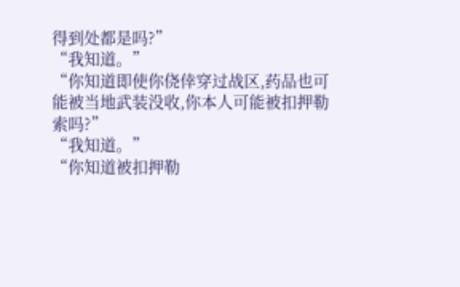得到处都是吗?”
“我知道。”
“你知道即使你侥倖穿过战区,药品也可能被当地武装没收,你本人可能被扣押勒索吗?”
“我知道。”
“你知道被扣押勒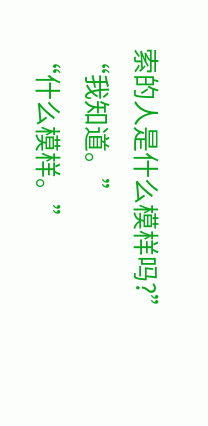索的人是什么模样吗?”
“我知道。”
“什么模样。”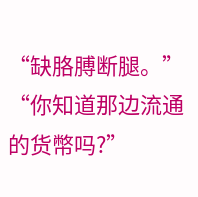“缺胳膊断腿。”
“你知道那边流通的货幣吗?”